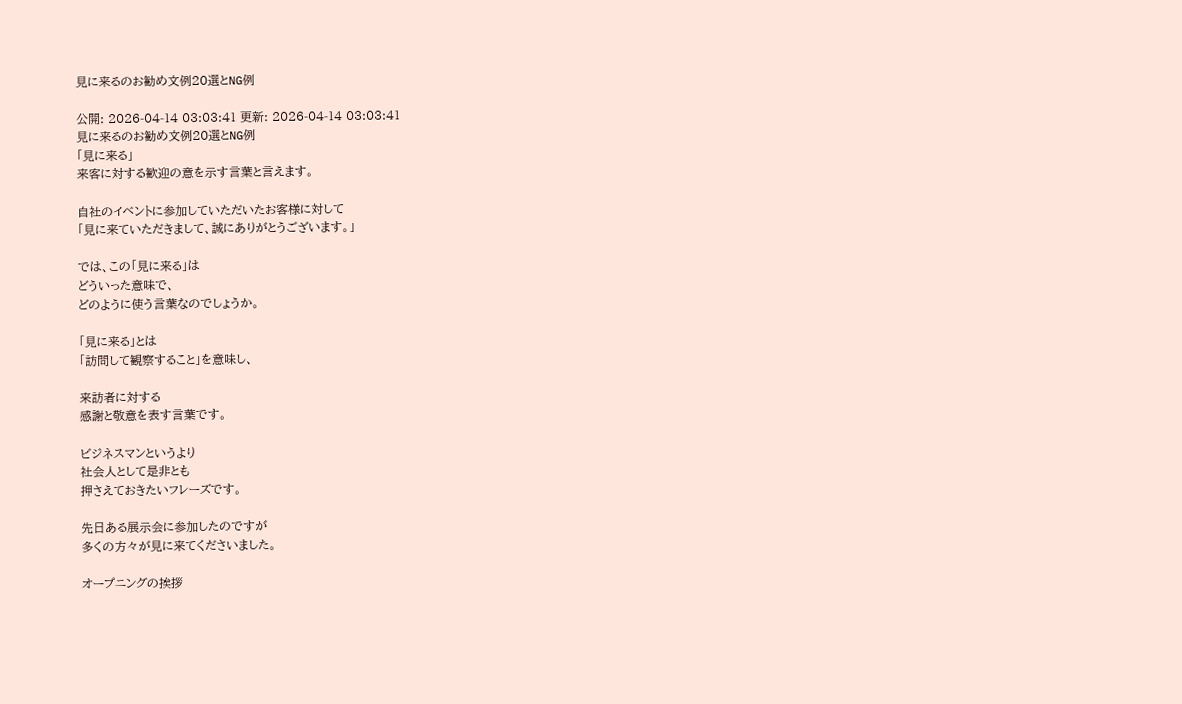見に来るのお勧め文例20選とNG例

公開: 2026-04-14 03:03:41 更新: 2026-04-14 03:03:41
見に来るのお勧め文例20選とNG例
「見に来る」
来客に対する歓迎の意を示す言葉と言えます。

自社のイベントに参加していただいたお客様に対して
「見に来ていただきまして、誠にありがとうございます。」

では、この「見に来る」は
どういった意味で、
どのように使う言葉なのでしょうか。

「見に来る」とは
「訪問して観察すること」を意味し、

来訪者に対する
感謝と敬意を表す言葉です。

ビジネスマンというより
社会人として是非とも
押さえておきたいフレーズです。

先日ある展示会に参加したのですが
多くの方々が見に来てくださいました。

オープニングの挨拶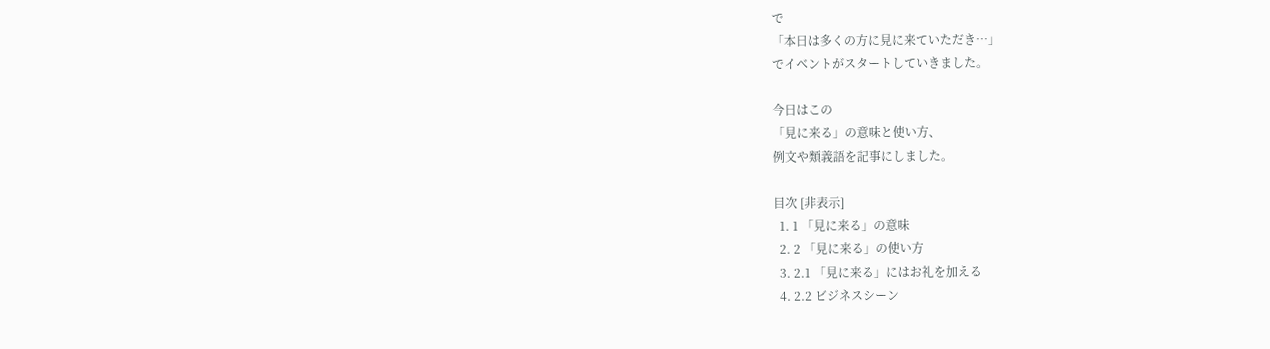で
「本日は多くの方に見に来ていただき…」
でイベントがスタートしていきました。

今日はこの
「見に来る」の意味と使い方、
例文や類義語を記事にしました。

目次 [非表示]
  1. 1 「見に来る」の意味
  2. 2 「見に来る」の使い方
  3. 2.1 「見に来る」にはお礼を加える
  4. 2.2 ビジネスシーン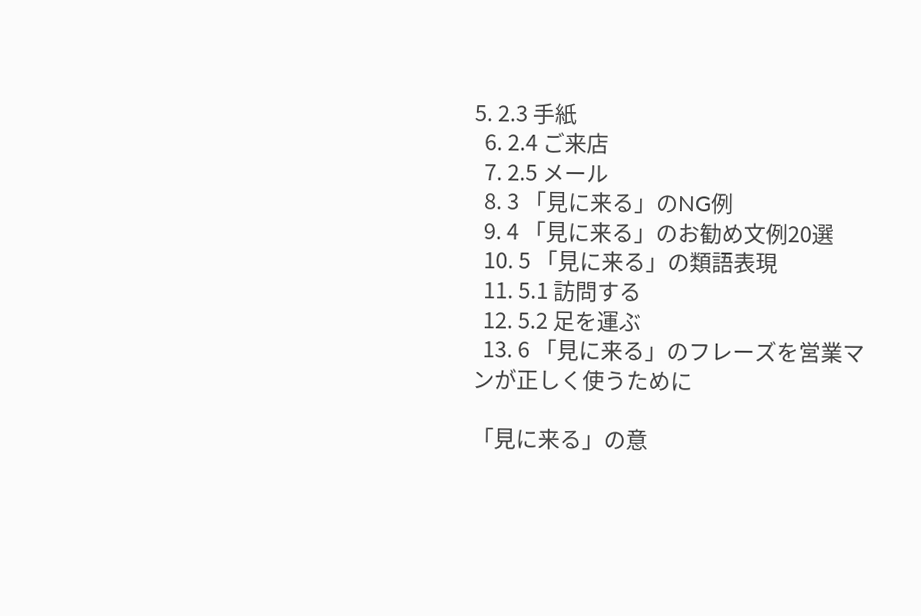5. 2.3 手紙
  6. 2.4 ご来店
  7. 2.5 メール
  8. 3 「見に来る」のNG例
  9. 4 「見に来る」のお勧め文例20選
  10. 5 「見に来る」の類語表現
  11. 5.1 訪問する
  12. 5.2 足を運ぶ
  13. 6 「見に来る」のフレーズを営業マンが正しく使うために

「見に来る」の意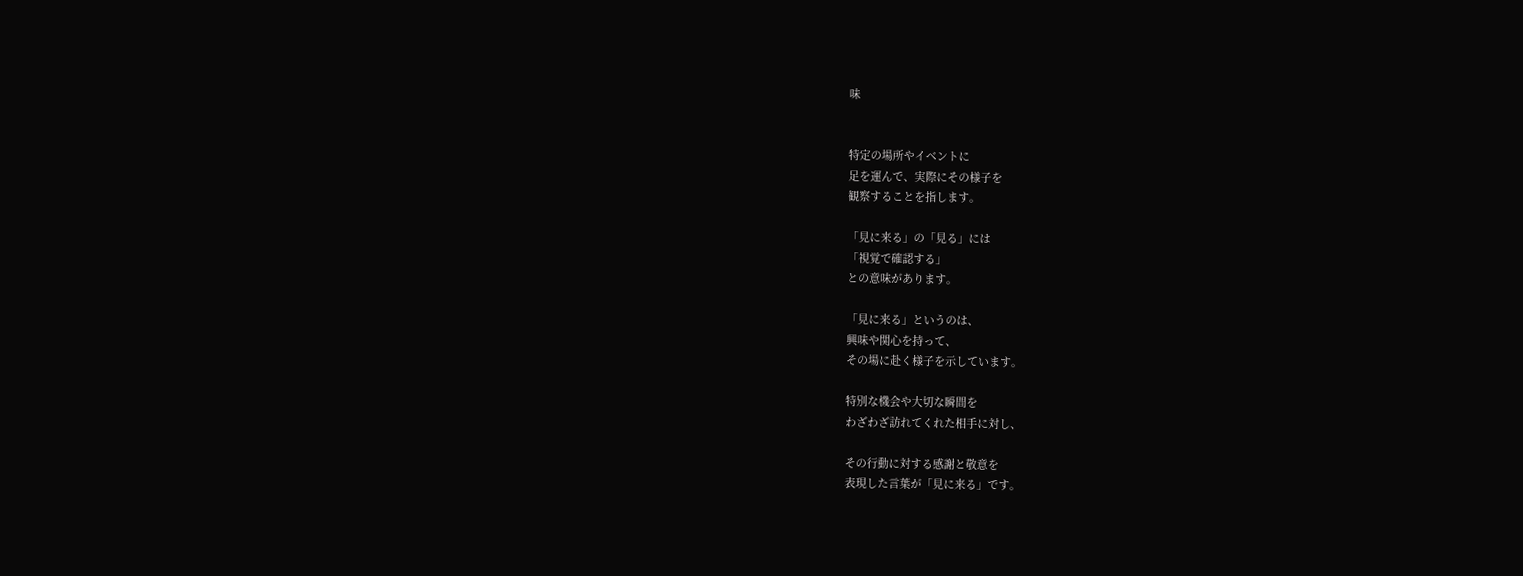味


特定の場所やイベントに
足を運んで、実際にその様子を
観察することを指します。

「見に来る」の「見る」には
「視覚で確認する」
との意味があります。

「見に来る」というのは、
興味や関心を持って、
その場に赴く様子を示しています。

特別な機会や大切な瞬間を
わざわざ訪れてくれた相手に対し、

その行動に対する感謝と敬意を
表現した言葉が「見に来る」です。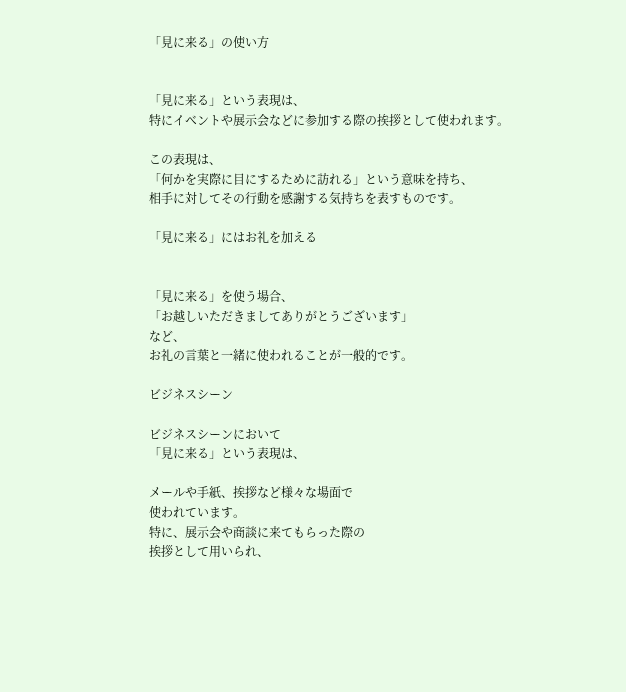「見に来る」の使い方


「見に来る」という表現は、
特にイベントや展示会などに参加する際の挨拶として使われます。

この表現は、
「何かを実際に目にするために訪れる」という意味を持ち、
相手に対してその行動を感謝する気持ちを表すものです。

「見に来る」にはお礼を加える


「見に来る」を使う場合、
「お越しいただきましてありがとうございます」
など、
お礼の言葉と一緒に使われることが一般的です。

ビジネスシーン

ビジネスシーンにおいて
「見に来る」という表現は、

メールや手紙、挨拶など様々な場面で
使われています。
特に、展示会や商談に来てもらった際の
挨拶として用いられ、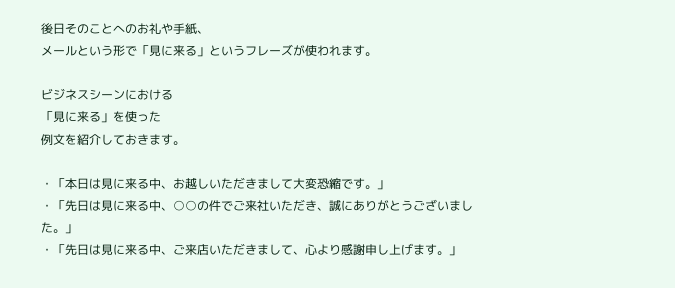後日そのことへのお礼や手紙、
メールという形で「見に来る」というフレーズが使われます。

ビジネスシーンにおける
「見に来る」を使った
例文を紹介しておきます。

・「本日は見に来る中、お越しいただきまして大変恐縮です。」
・「先日は見に来る中、○○の件でご来社いただき、誠にありがとうございました。」
・「先日は見に来る中、ご来店いただきまして、心より感謝申し上げます。」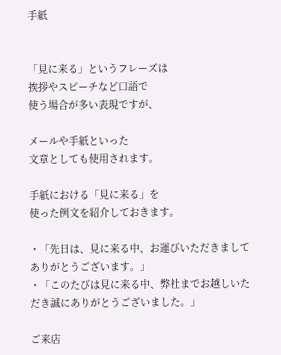手紙


「見に来る」というフレーズは
挨拶やスピーチなど口語で
使う場合が多い表現ですが、

メールや手紙といった
文章としても使用されます。

手紙における「見に来る」を
使った例文を紹介しておきます。

・「先日は、見に来る中、お運びいただきましてありがとうございます。」
・「このたびは見に来る中、弊社までお越しいただき誠にありがとうございました。」

ご来店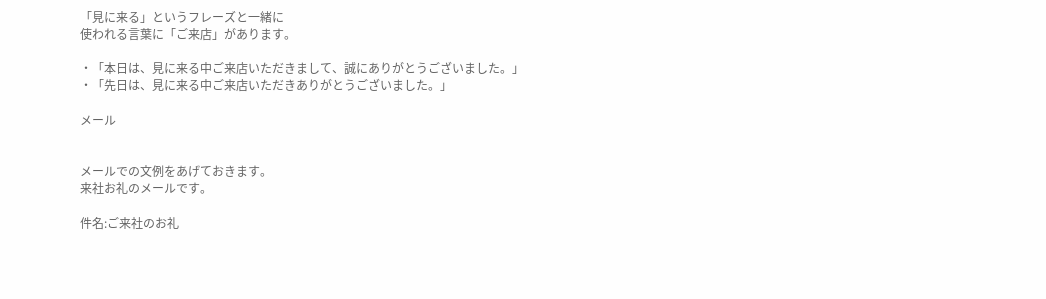「見に来る」というフレーズと一緒に
使われる言葉に「ご来店」があります。

・「本日は、見に来る中ご来店いただきまして、誠にありがとうございました。」
・「先日は、見に来る中ご来店いただきありがとうございました。」

メール


メールでの文例をあげておきます。
来社お礼のメールです。

件名:ご来社のお礼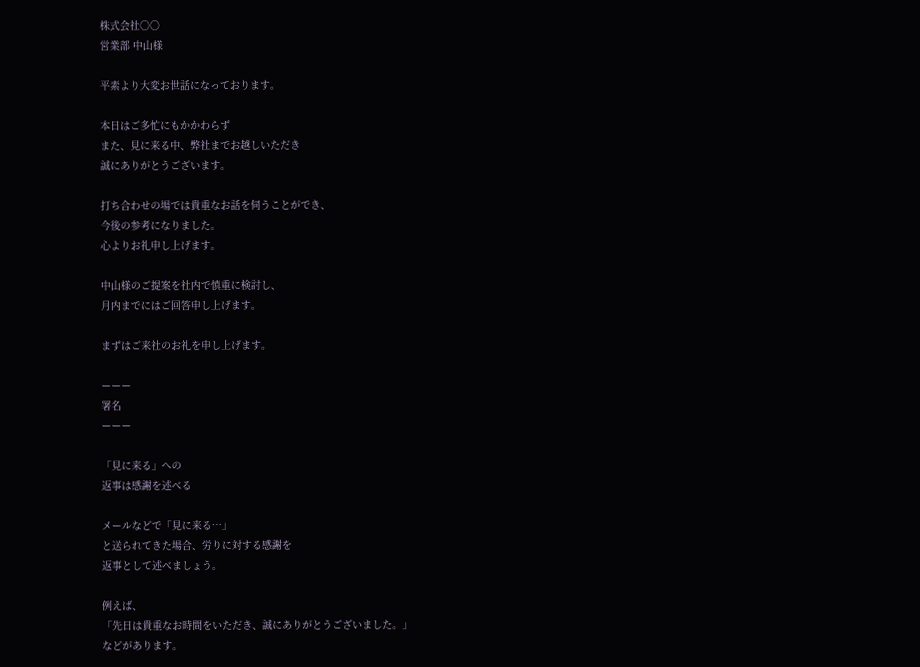株式会社○○
営業部 中山様

平素より大変お世話になっております。

本日はご多忙にもかかわらず
また、見に来る中、弊社までお越しいただき
誠にありがとうございます。

打ち合わせの場では貴重なお話を伺うことができ、
今後の参考になりました。
心よりお礼申し上げます。

中山様のご提案を社内で慎重に検討し、
月内までにはご回答申し上げます。

まずはご来社のお礼を申し上げます。

ーーー
署名
ーーー

「見に来る」への
返事は感謝を述べる

メールなどで「見に来る…」
と送られてきた場合、労りに対する感謝を
返事として述べましょう。

例えば、
「先日は貴重なお時間をいただき、誠にありがとうございました。」
などがあります。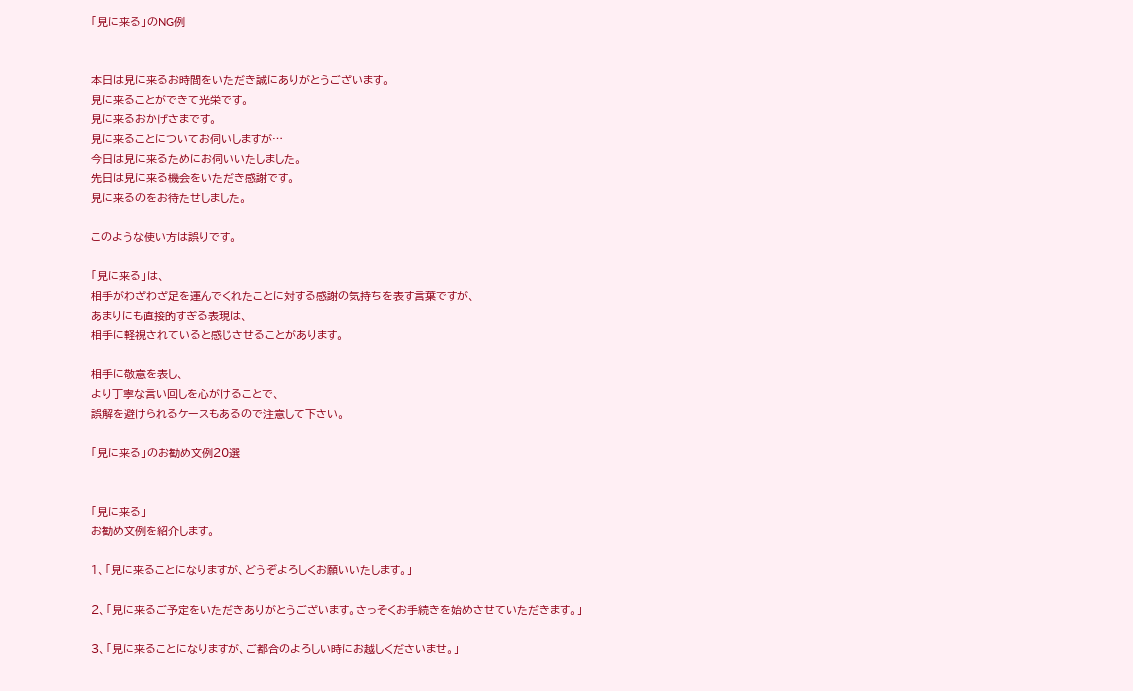「見に来る」のNG例


本日は見に来るお時間をいただき誠にありがとうございます。
見に来ることができて光栄です。
見に来るおかげさまです。
見に来ることについてお伺いしますが…
今日は見に来るためにお伺いいたしました。
先日は見に来る機会をいただき感謝です。
見に来るのをお待たせしました。

このような使い方は誤りです。

「見に来る」は、
相手がわざわざ足を運んでくれたことに対する感謝の気持ちを表す言葉ですが、
あまりにも直接的すぎる表現は、
相手に軽視されていると感じさせることがあります。

相手に敬意を表し、
より丁寧な言い回しを心がけることで、
誤解を避けられるケースもあるので注意して下さい。

「見に来る」のお勧め文例20選


「見に来る」
お勧め文例を紹介します。

1、「見に来ることになりますが、どうぞよろしくお願いいたします。」

2、「見に来るご予定をいただきありがとうございます。さっそくお手続きを始めさせていただきます。」

3、「見に来ることになりますが、ご都合のよろしい時にお越しくださいませ。」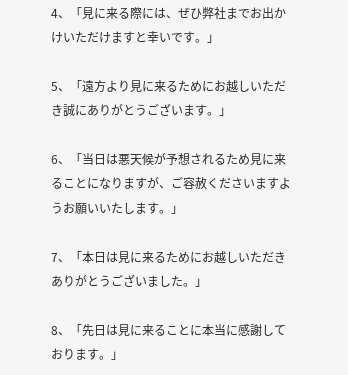4、「見に来る際には、ぜひ弊社までお出かけいただけますと幸いです。」

5、「遠方より見に来るためにお越しいただき誠にありがとうございます。」

6、「当日は悪天候が予想されるため見に来ることになりますが、ご容赦くださいますようお願いいたします。」

7、「本日は見に来るためにお越しいただきありがとうございました。」

8、「先日は見に来ることに本当に感謝しております。」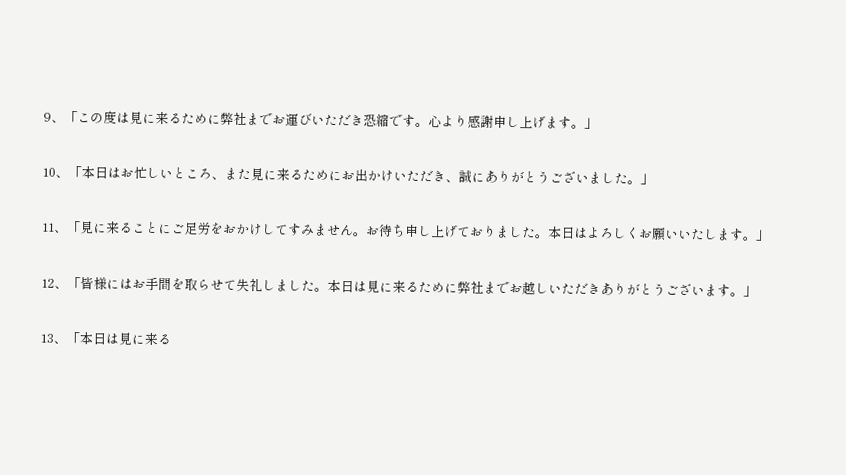9、「この度は見に来るために弊社までお運びいただき恐縮です。心より感謝申し上げます。」

10、「本日はお忙しいところ、また見に来るためにお出かけいただき、誠にありがとうございました。」

11、「見に来ることにご足労をおかけしてすみません。お待ち申し上げておりました。本日はよろしくお願いいたします。」

12、「皆様にはお手間を取らせて失礼しました。本日は見に来るために弊社までお越しいただきありがとうございます。」

13、「本日は見に来る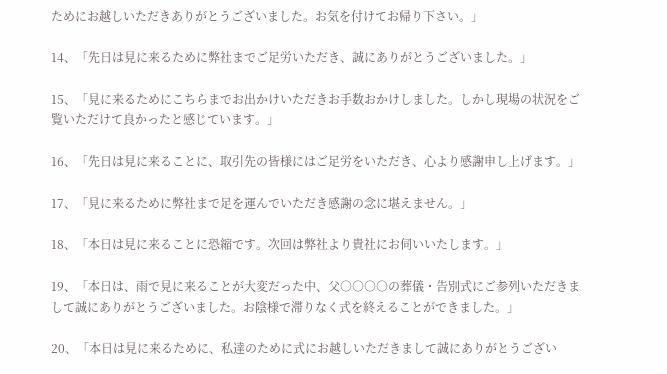ためにお越しいただきありがとうございました。お気を付けてお帰り下さい。」

14、「先日は見に来るために弊社までご足労いただき、誠にありがとうございました。」

15、「見に来るためにこちらまでお出かけいただきお手数おかけしました。しかし現場の状況をご覧いただけて良かったと感じています。」

16、「先日は見に来ることに、取引先の皆様にはご足労をいただき、心より感謝申し上げます。」

17、「見に来るために弊社まで足を運んでいただき感謝の念に堪えません。」

18、「本日は見に来ることに恐縮です。次回は弊社より貴社にお伺いいたします。」

19、「本日は、雨で見に来ることが大変だった中、父○○○○の葬儀・告別式にご参列いただきまして誠にありがとうございました。お陰様で滞りなく式を終えることができました。」

20、「本日は見に来るために、私達のために式にお越しいただきまして誠にありがとうござい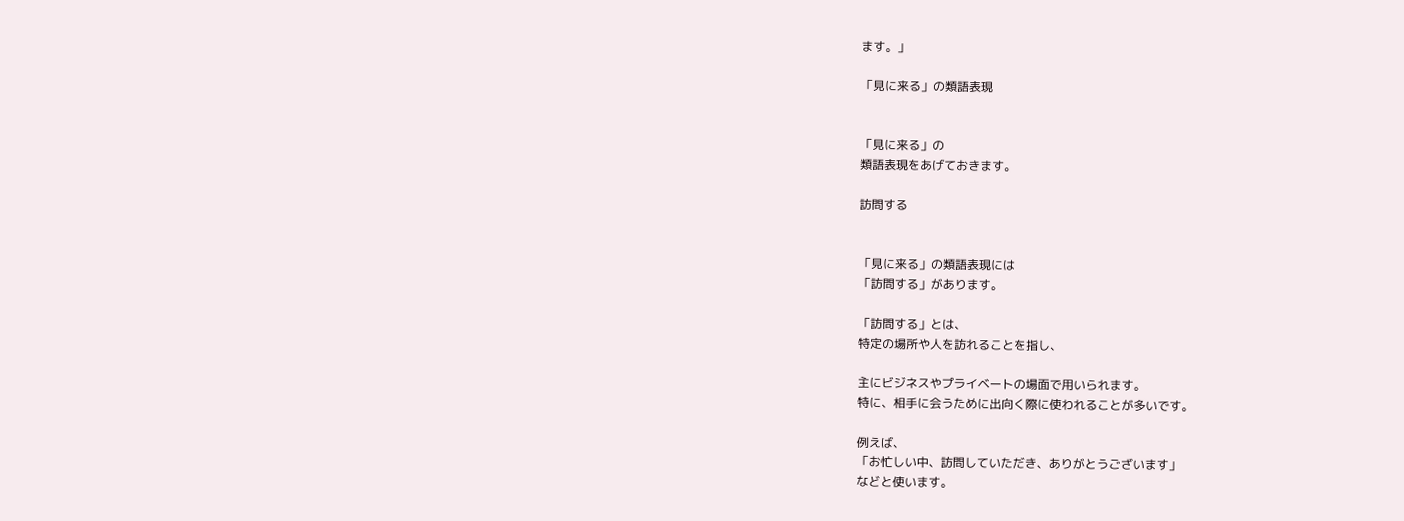ます。」

「見に来る」の類語表現


「見に来る」の
類語表現をあげておきます。

訪問する


「見に来る」の類語表現には
「訪問する」があります。

「訪問する」とは、
特定の場所や人を訪れることを指し、

主にビジネスやプライベートの場面で用いられます。
特に、相手に会うために出向く際に使われることが多いです。

例えば、
「お忙しい中、訪問していただき、ありがとうございます」
などと使います。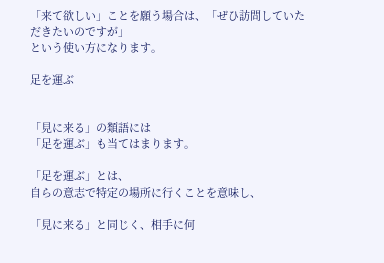「来て欲しい」ことを願う場合は、「ぜひ訪問していただきたいのですが」
という使い方になります。

足を運ぶ


「見に来る」の類語には
「足を運ぶ」も当てはまります。

「足を運ぶ」とは、
自らの意志で特定の場所に行くことを意味し、

「見に来る」と同じく、相手に何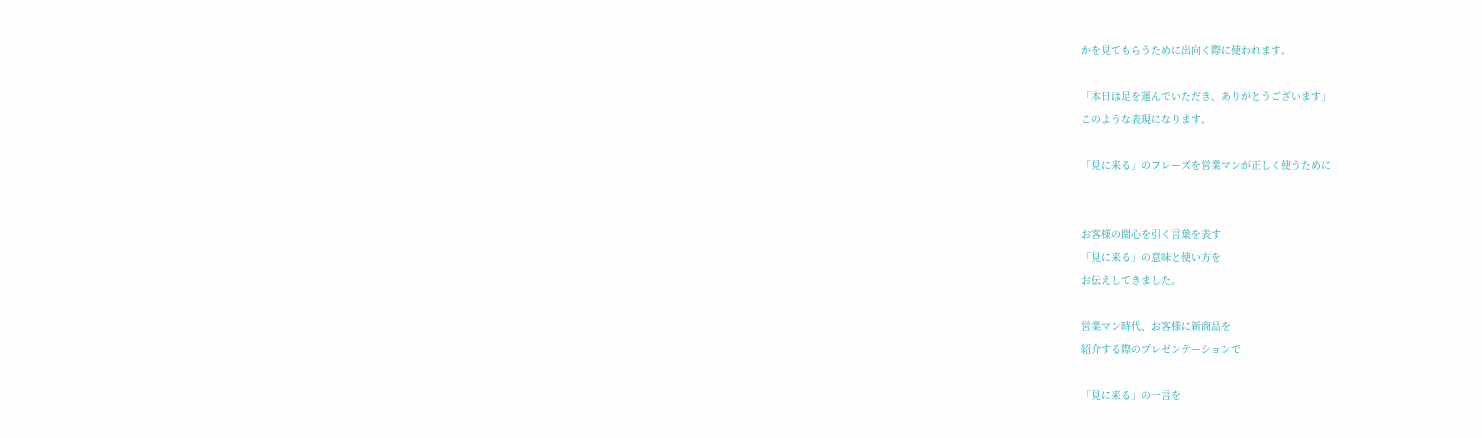かを見てもらうために出向く際に使われます。

「本日は足を運んでいただき、ありがとうございます」
このような表現になります。

「見に来る」のフレーズを営業マンが正しく使うために


お客様の関心を引く言葉を表す
「見に来る」の意味と使い方を
お伝えしてきました。

営業マン時代、お客様に新商品を
紹介する際のプレゼンテーションで

「見に来る」の一言を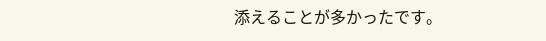添えることが多かったです。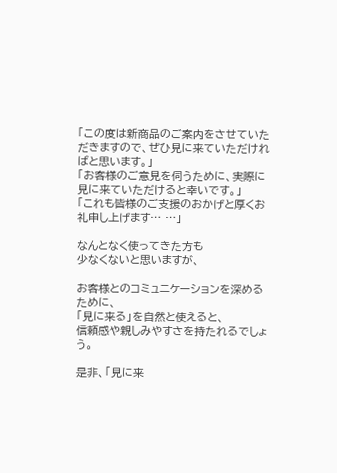「この度は新商品のご案内をさせていただきますので、ぜひ見に来ていただければと思います。」
「お客様のご意見を伺うために、実際に見に来ていただけると幸いです。」
「これも皆様のご支援のおかげと厚くお礼申し上げます… …」

なんとなく使ってきた方も
少なくないと思いますが、

お客様とのコミュニケーションを深めるために、
「見に来る」を自然と使えると、
信頼感や親しみやすさを持たれるでしょう。

是非、「見に来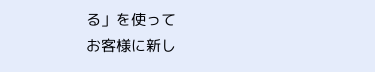る」を使って
お客様に新し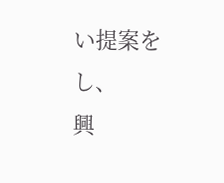い提案をし、
興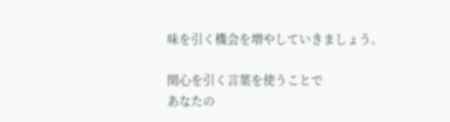味を引く機会を増やしていきましょう。

関心を引く言葉を使うことで
あなたの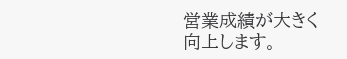営業成績が大きく向上します。